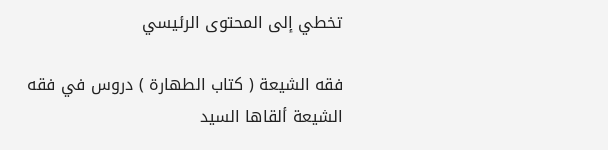تخطي إلى المحتوى الرئيسي

فقه الشيعة ( كتاب الطهارة ) دروس في فقه الشيعة ألقاها السيد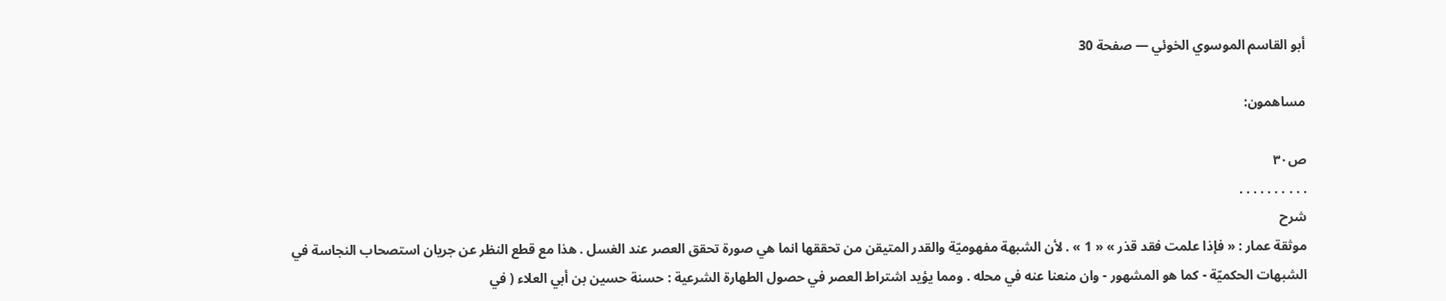أبو القاسم الموسوي الخوئي — صفحة 30

مساهمون:

ص٣٠
. . . . . . . . . .
شرح
موثقة عمار : « فإذا علمت فقد قذر » « 1 » . لأن الشبهة مفهوميّة والقدر المتيقن من تحققها انما هي صورة تحقق العصر عند الغسل . هذا مع قطع النظر عن جريان استصحاب النجاسة في الشبهات الحكميّة - كما هو المشهور - وان منعنا عنه في محله . ومما يؤيد اشتراط العصر في حصول الطهارة الشرعية : حسنة حسين بن أبي العلاء ( في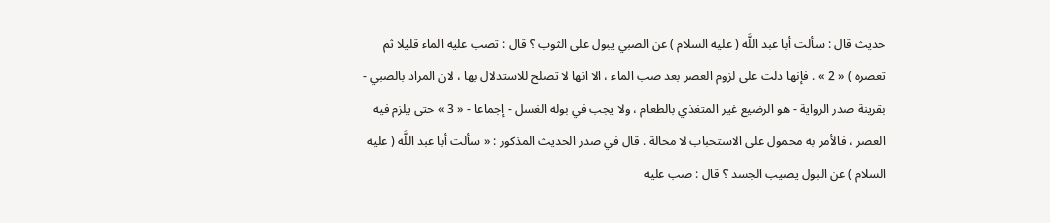حديث قال : سألت أبا عبد اللَّه ( عليه السلام ) عن الصبي يبول على الثوب ؟ قال : تصب عليه الماء قليلا ثم تعصره ) « 2 » . فإنها دلت على لزوم العصر بعد صب الماء ، الا انها لا تصلح للاستدلال بها ، لان المراد بالصبي - بقرينة صدر الرواية - هو الرضيع غير المتغذي بالطعام ، ولا يجب في بوله الغسل - إجماعا - « 3 » حتى يلزم فيه العصر ، فالأمر به محمول على الاستحباب لا محالة . قال في صدر الحديث المذكور : « سألت أبا عبد اللَّه ( عليه السلام ) عن البول يصيب الجسد ؟ قال : صب عليه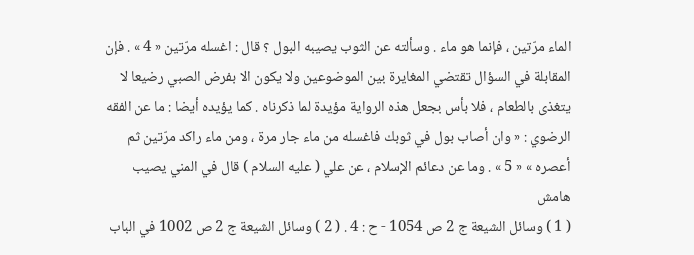الماء مرّتين ، فإنما هو ماء . وسألته عن الثوب يصيبه البول ؟ قال : اغسله مرّتين « 4 » . فإن المقابلة في السؤال تقتضي المغايرة بين الموضوعين ولا يكون الا بفرض الصبي رضيعا لا يتغذى بالطعام ، فلا بأس بجعل هذه الرواية مؤيدة لما ذكرناه . كما يؤيده أيضا : ما عن الفقه الرضوي : « وان أصاب بول في ثوبك فاغسله من ماء جار مرة ، ومن ماء راكد مرّتين ثم أعصره » « 5 » . وما عن دعائم الإسلام ، عن علي ( عليه السلام ) قال في المني يصيب
هامش
( 1 ) وسائل الشيعة ج 2 ص 1054 - ح : 4 . ( 2 ) وسائل الشيعة ج 2 ص 1002 في الباب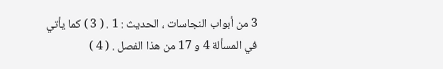3 من أبواب النجاسات ، الحديث : 1 . ( 3 ) كما يأتي في المسألة 4 و 17 من هذا الفصل . ( 4 )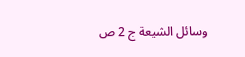وسائل الشيعة ج 2 ص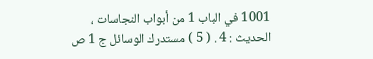1001 في الباب 1 من أبواب النجاسات ، الحديث : 4 . ( 5 ) مستدرك الوسائل ج 1 ص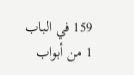159 في الباب 1 من أبواب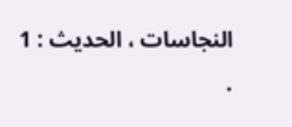النجاسات ، الحديث : 1 .